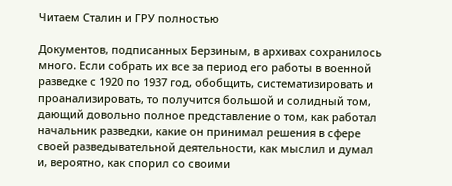Читаем Сталин и ГРУ полностью

Документов, подписанных Берзиным, в архивах сохранилось много. Если собрать их все за период его работы в военной разведке с 1920 по 1937 год, обобщить, систематизировать и проанализировать, то получится большой и солидный том, дающий довольно полное представление о том, как работал начальник разведки, какие он принимал решения в сфере своей разведывательной деятельности, как мыслил и думал и, вероятно, как спорил со своими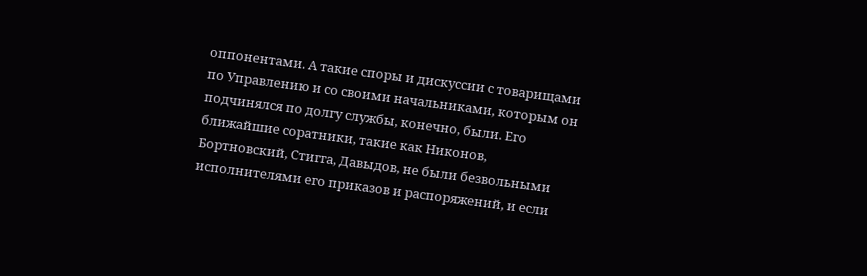оппонентами. А такие споры и дискуссии с товарищами по Управлению и со своими начальниками, которым он подчинялся по долгу службы, конечно, были. Его ближайшие соратники, такие как Никонов, Бортновский, Стигга, Давыдов, не были безвольными исполнителями его приказов и распоряжений, и если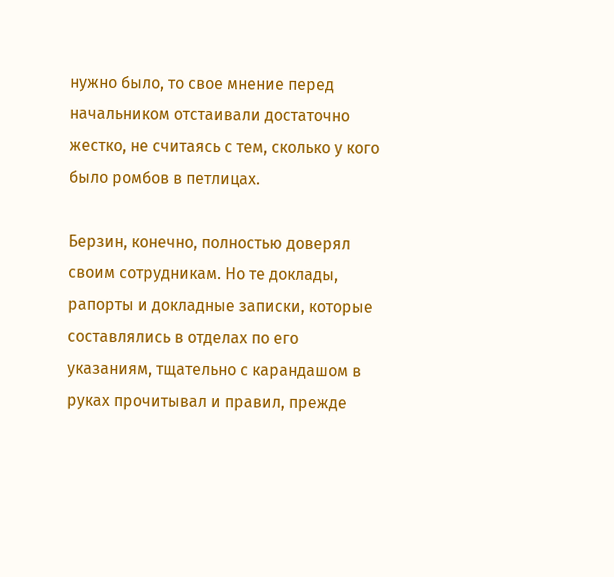нужно было, то свое мнение перед начальником отстаивали достаточно жестко, не считаясь с тем, сколько у кого было ромбов в петлицах.

Берзин, конечно, полностью доверял своим сотрудникам. Но те доклады, рапорты и докладные записки, которые составлялись в отделах по его указаниям, тщательно с карандашом в руках прочитывал и правил, прежде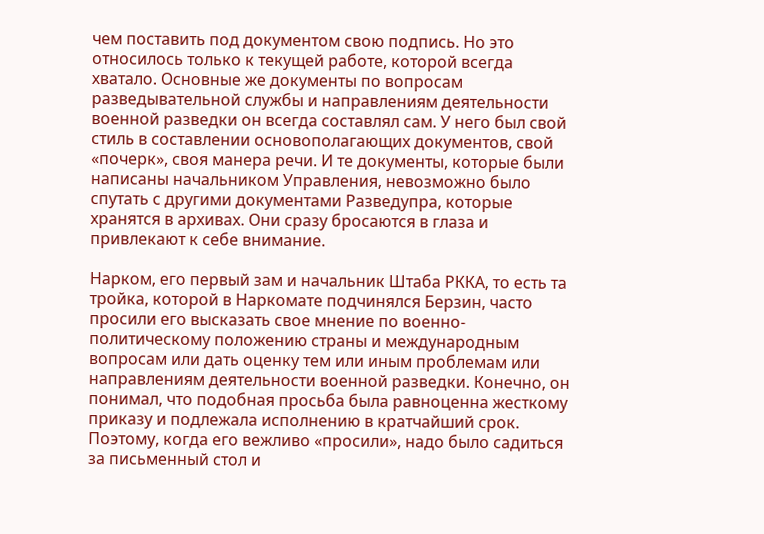чем поставить под документом свою подпись. Но это относилось только к текущей работе, которой всегда хватало. Основные же документы по вопросам разведывательной службы и направлениям деятельности военной разведки он всегда составлял сам. У него был свой стиль в составлении основополагающих документов, свой «почерк», своя манера речи. И те документы, которые были написаны начальником Управления, невозможно было спутать с другими документами Разведупра, которые хранятся в архивах. Они сразу бросаются в глаза и привлекают к себе внимание.

Нарком, его первый зам и начальник Штаба РККА, то есть та тройка, которой в Наркомате подчинялся Берзин, часто просили его высказать свое мнение по военно-политическому положению страны и международным вопросам или дать оценку тем или иным проблемам или направлениям деятельности военной разведки. Конечно, он понимал, что подобная просьба была равноценна жесткому приказу и подлежала исполнению в кратчайший срок. Поэтому, когда его вежливо «просили», надо было садиться за письменный стол и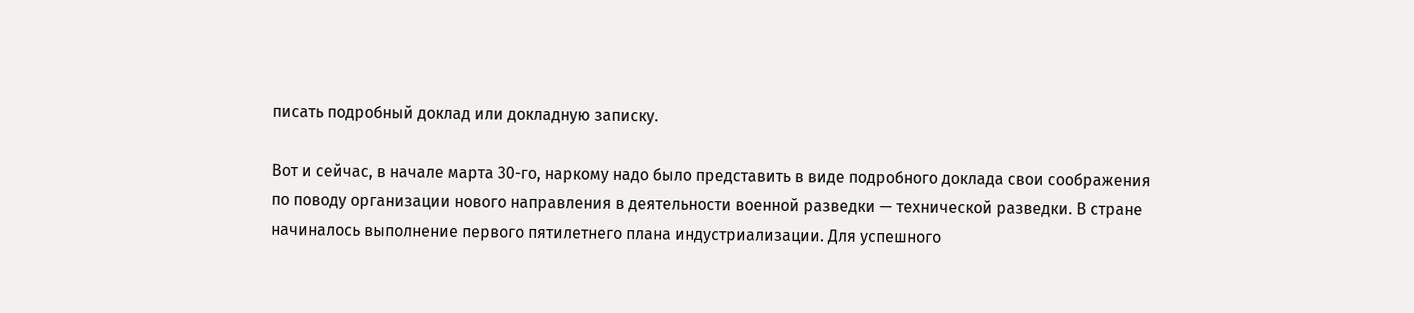писать подробный доклад или докладную записку.

Вот и сейчас, в начале марта 30-го, наркому надо было представить в виде подробного доклада свои соображения по поводу организации нового направления в деятельности военной разведки — технической разведки. В стране начиналось выполнение первого пятилетнего плана индустриализации. Для успешного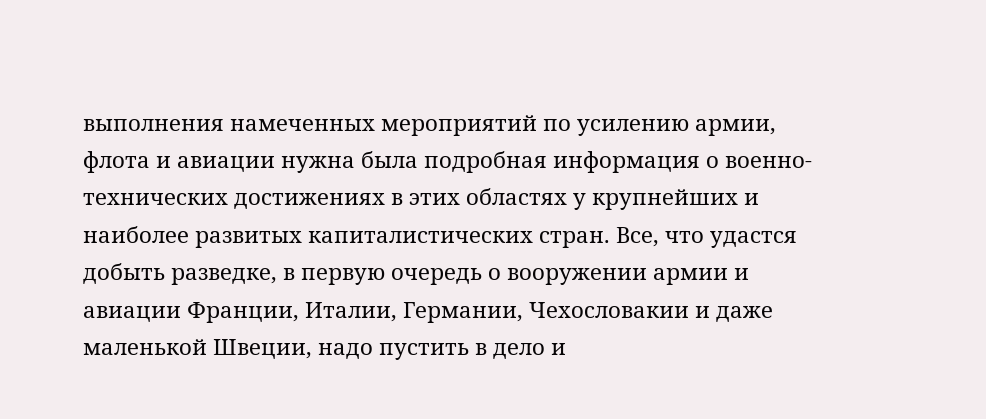выполнения намеченных мероприятий по усилению армии, флота и авиации нужна была подробная информация о военно-технических достижениях в этих областях у крупнейших и наиболее развитых капиталистических стран. Все, что удастся добыть разведке, в первую очередь о вооружении армии и авиации Франции, Италии, Германии, Чехословакии и даже маленькой Швеции, надо пустить в дело и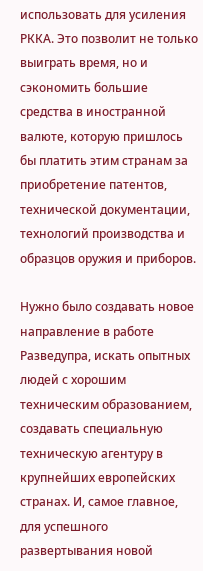использовать для усиления РККА. Это позволит не только выиграть время, но и сэкономить большие средства в иностранной валюте, которую пришлось бы платить этим странам за приобретение патентов, технической документации, технологий производства и образцов оружия и приборов.

Нужно было создавать новое направление в работе Разведупра, искать опытных людей с хорошим техническим образованием, создавать специальную техническую агентуру в крупнейших европейских странах. И, самое главное, для успешного развертывания новой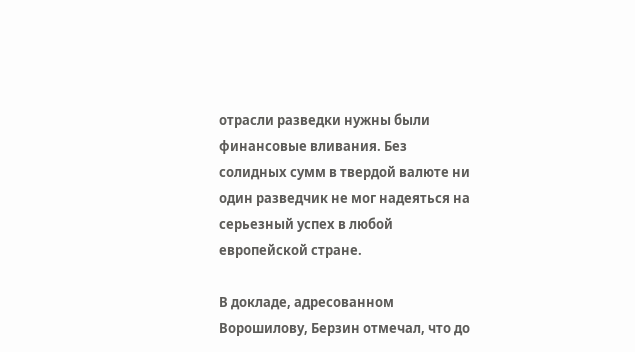отрасли разведки нужны были финансовые вливания. Без солидных сумм в твердой валюте ни один разведчик не мог надеяться на серьезный успех в любой европейской стране.

В докладе, адресованном Ворошилову, Берзин отмечал, что до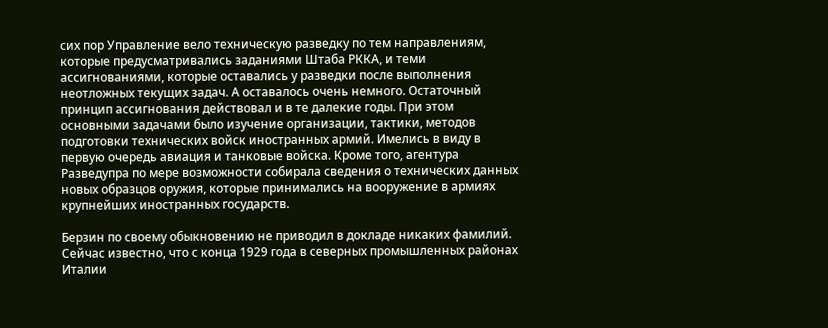сих пор Управление вело техническую разведку по тем направлениям, которые предусматривались заданиями Штаба РККА, и теми ассигнованиями, которые оставались у разведки после выполнения неотложных текущих задач. А оставалось очень немного. Остаточный принцип ассигнования действовал и в те далекие годы. При этом основными задачами было изучение организации, тактики, методов подготовки технических войск иностранных армий. Имелись в виду в первую очередь авиация и танковые войска. Кроме того, агентура Разведупра по мере возможности собирала сведения о технических данных новых образцов оружия, которые принимались на вооружение в армиях крупнейших иностранных государств.

Берзин по своему обыкновению не приводил в докладе никаких фамилий. Сейчас известно, что с конца 1929 года в северных промышленных районах Италии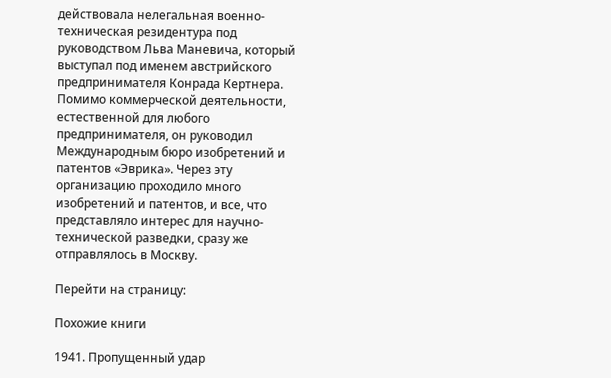действовала нелегальная военно-техническая резидентура под руководством Льва Маневича, который выступал под именем австрийского предпринимателя Конрада Кертнера. Помимо коммерческой деятельности, естественной для любого предпринимателя, он руководил Международным бюро изобретений и патентов «Эврика». Через эту организацию проходило много изобретений и патентов, и все, что представляло интерес для научно-технической разведки, сразу же отправлялось в Москву.

Перейти на страницу:

Похожие книги

1941. Пропущенный удар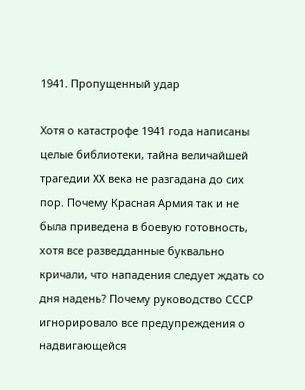1941. Пропущенный удар

Хотя о катастрофе 1941 года написаны целые библиотеки, тайна величайшей трагедии XX века не разгадана до сих пор. Почему Красная Армия так и не была приведена в боевую готовность, хотя все разведданные буквально кричали, что нападения следует ждать со дня надень? Почему руководство СССР игнорировало все предупреждения о надвигающейся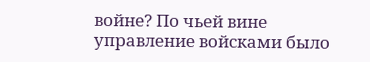войне? По чьей вине управление войсками было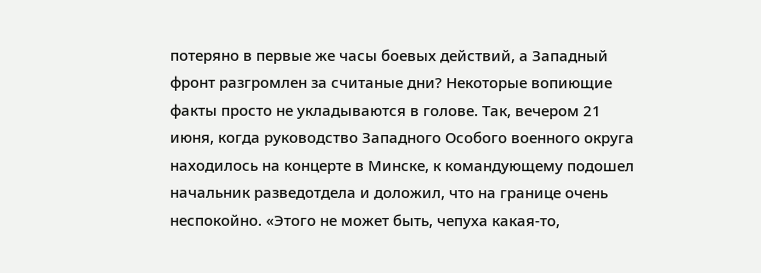потеряно в первые же часы боевых действий, а Западный фронт разгромлен за считаные дни? Некоторые вопиющие факты просто не укладываются в голове. Так, вечером 21 июня, когда руководство Западного Особого военного округа находилось на концерте в Минске, к командующему подошел начальник разведотдела и доложил, что на границе очень неспокойно. «Этого не может быть, чепуха какая-то,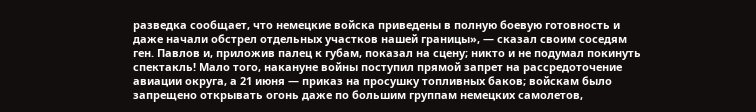разведка сообщает, что немецкие войска приведены в полную боевую готовность и даже начали обстрел отдельных участков нашей границы», — сказал своим соседям ген. Павлов и, приложив палец к губам, показал на сцену; никто и не подумал покинуть спектакль! Мало того, накануне войны поступил прямой запрет на рассредоточение авиации округа, а 21 июня — приказ на просушку топливных баков; войскам было запрещено открывать огонь даже по большим группам немецких самолетов,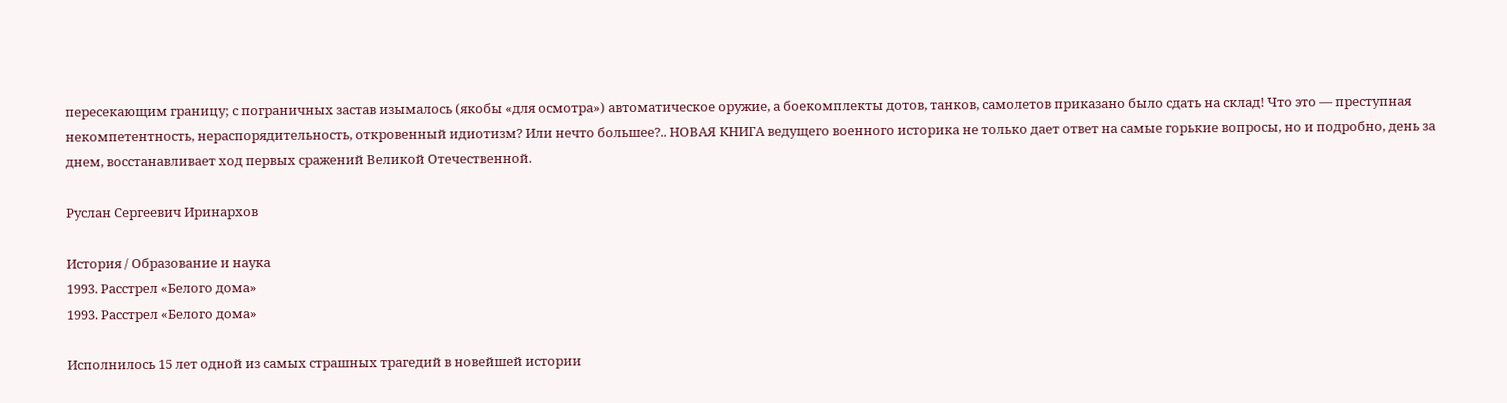пересекающим границу; с пограничных застав изымалось (якобы «для осмотра») автоматическое оружие, а боекомплекты дотов, танков, самолетов приказано было сдать на склад! Что это — преступная некомпетентность, нераспорядительность, откровенный идиотизм? Или нечто большее?.. НОВАЯ КНИГА ведущего военного историка не только дает ответ на самые горькие вопросы, но и подробно, день за днем, восстанавливает ход первых сражений Великой Отечественной.

Руслан Сергеевич Иринархов

История / Образование и наука
1993. Расстрел «Белого дома»
1993. Расстрел «Белого дома»

Исполнилось 15 лет одной из самых страшных трагедий в новейшей истории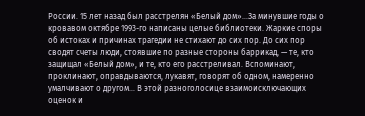России. 15 лет назад был расстрелян «Белый дом»…За минувшие годы о кровавом октябре 1993-го написаны целые библиотеки. Жаркие споры об истоках и причинах трагедии не стихают до сих пор. До сих пор сводят счеты люди, стоявшие по разные стороны баррикад, — те, кто защищал «Белый дом», и те, кто его расстреливал. Вспоминают, проклинают, оправдываются, лукавят, говорят об одном, намеренно умалчивают о другом… В этой разноголосице взаимоисключающих оценок и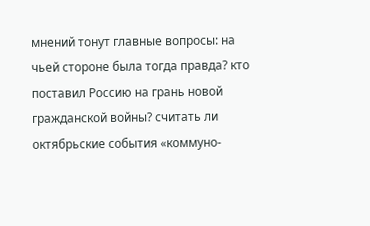мнений тонут главные вопросы: на чьей стороне была тогда правда? кто поставил Россию на грань новой гражданской войны? считать ли октябрьские события «коммуно-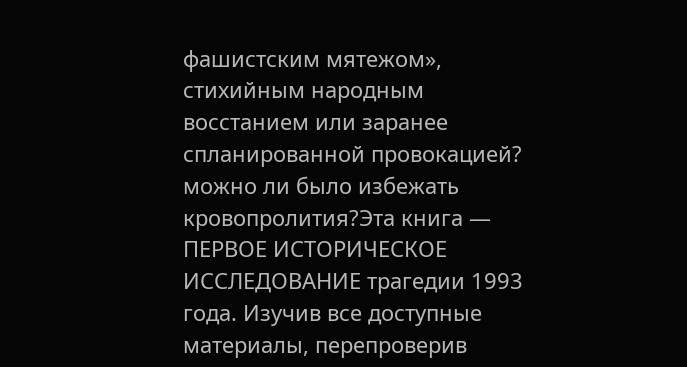фашистским мятежом», стихийным народным восстанием или заранее спланированной провокацией? можно ли было избежать кровопролития?Эта книга — ПЕРВОЕ ИСТОРИЧЕСКОЕ ИССЛЕДОВАНИЕ трагедии 1993 года. Изучив все доступные материалы, перепроверив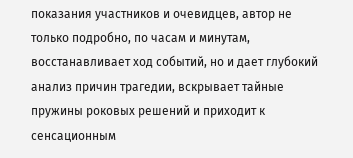показания участников и очевидцев, автор не только подробно, по часам и минутам, восстанавливает ход событий, но и дает глубокий анализ причин трагедии, вскрывает тайные пружины роковых решений и приходит к сенсационным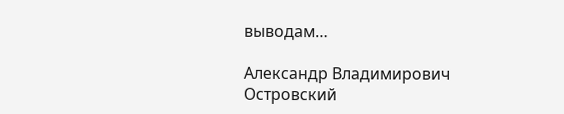выводам…

Александр Владимирович Островский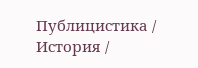Публицистика / История /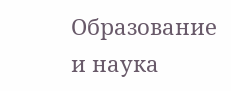Образование и наука